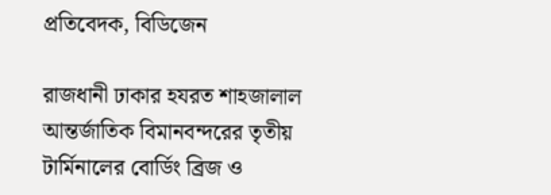প্রতিবেদক, বিডিজেন

রাজধানী ঢাকার হযরত শাহজালাল আন্তর্জাতিক বিমানবন্দরের তৃতীয় টার্মিনালের বোর্ডিং ব্রিজ ও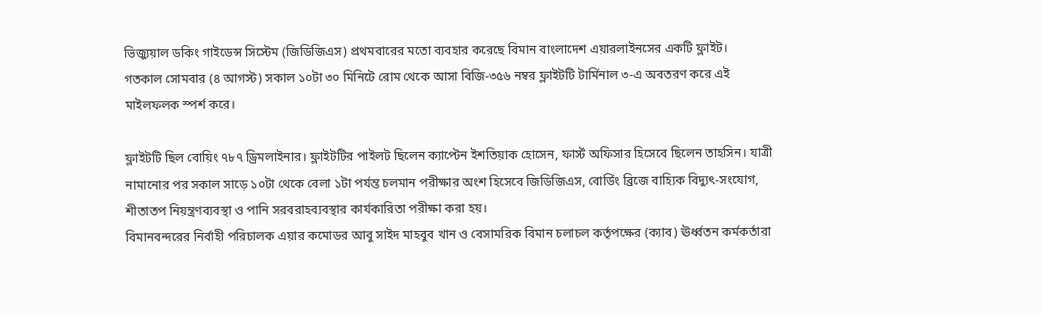ভিজ্যুয়াল ডকিং গাইডেন্স সিস্টেম (জিডিজিএস) প্রথমবারের মতো ব্যবহার করেছে বিমান বাংলাদেশ এয়ারলাইনসের একটি ফ্লাইট।
গতকাল সোমবার (৪ আগস্ট) সকাল ১০টা ৩০ মিনিটে রোম থেকে আসা বিজি-৩৫৬ নম্বর ফ্লাইটটি টার্মিনাল ৩-এ অবতরণ করে এই মাইলফলক স্পর্শ করে।

ফ্লাইটটি ছিল বোয়িং ৭৮৭ ড্রিমলাইনার। ফ্লাইটটির পাইলট ছিলেন ক্যাপ্টেন ইশতিয়াক হোসেন, ফার্স্ট অফিসার হিসেবে ছিলেন তাহসিন। যাত্রী নামানোর পর সকাল সাড়ে ১০টা থেকে বেলা ১টা পর্যন্ত চলমান পরীক্ষার অংশ হিসেবে জিডিজিএস, বোর্ডিং ব্রিজে বাহ্যিক বিদ্যুৎ-সংযোগ, শীতাতপ নিয়ন্ত্রণব্যবস্থা ও পানি সরবরাহব্যবস্থার কার্যকারিতা পরীক্ষা করা হয়।
বিমানবন্দরের নির্বাহী পরিচালক এয়ার কমোডর আবু সাইদ মাহবুব খান ও বেসামরিক বিমান চলাচল কর্তৃপক্ষের (ক্যাব) ঊর্ধ্বতন কর্মকর্তারা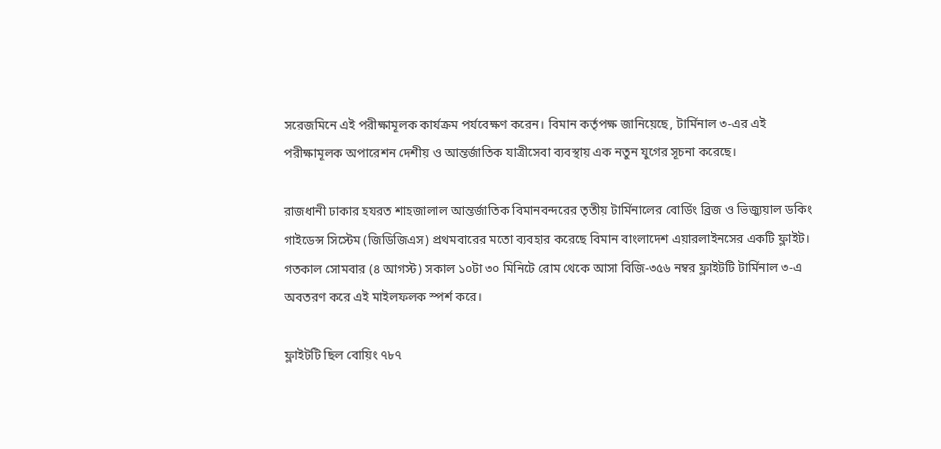সরেজমিনে এই পরীক্ষামূলক কার্যক্রম পর্যবেক্ষণ করেন। বিমান কর্তৃপক্ষ জানিয়েছে, টার্মিনাল ৩-এর এই পরীক্ষামূলক অপারেশন দেশীয় ও আন্তর্জাতিক যাত্রীসেবা ব্যবস্থায় এক নতুন যুগের সূচনা করেছে।

রাজধানী ঢাকার হযরত শাহজালাল আন্তর্জাতিক বিমানবন্দরের তৃতীয় টার্মিনালের বোর্ডিং ব্রিজ ও ভিজ্যুয়াল ডকিং গাইডেন্স সিস্টেম (জিডিজিএস) প্রথমবারের মতো ব্যবহার করেছে বিমান বাংলাদেশ এয়ারলাইনসের একটি ফ্লাইট।
গতকাল সোমবার (৪ আগস্ট) সকাল ১০টা ৩০ মিনিটে রোম থেকে আসা বিজি-৩৫৬ নম্বর ফ্লাইটটি টার্মিনাল ৩-এ অবতরণ করে এই মাইলফলক স্পর্শ করে।

ফ্লাইটটি ছিল বোয়িং ৭৮৭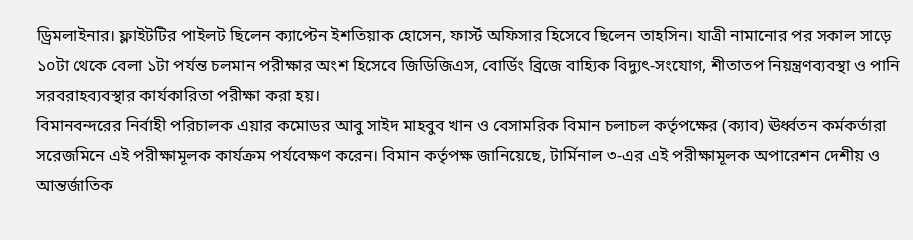ড্রিমলাইনার। ফ্লাইটটির পাইলট ছিলেন ক্যাপ্টেন ইশতিয়াক হোসেন, ফার্স্ট অফিসার হিসেবে ছিলেন তাহসিন। যাত্রী নামানোর পর সকাল সাড়ে ১০টা থেকে বেলা ১টা পর্যন্ত চলমান পরীক্ষার অংশ হিসেবে জিডিজিএস, বোর্ডিং ব্রিজে বাহ্যিক বিদ্যুৎ-সংযোগ, শীতাতপ নিয়ন্ত্রণব্যবস্থা ও পানি সরবরাহব্যবস্থার কার্যকারিতা পরীক্ষা করা হয়।
বিমানবন্দরের নির্বাহী পরিচালক এয়ার কমোডর আবু সাইদ মাহবুব খান ও বেসামরিক বিমান চলাচল কর্তৃপক্ষের (ক্যাব) ঊর্ধ্বতন কর্মকর্তারা সরেজমিনে এই পরীক্ষামূলক কার্যক্রম পর্যবেক্ষণ করেন। বিমান কর্তৃপক্ষ জানিয়েছে, টার্মিনাল ৩-এর এই পরীক্ষামূলক অপারেশন দেশীয় ও আন্তর্জাতিক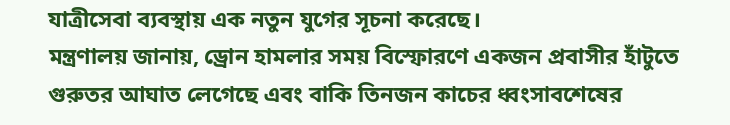যাত্রীসেবা ব্যবস্থায় এক নতুন যুগের সূচনা করেছে।
মন্ত্রণালয় জানায়, ড্রোন হামলার সময় বিস্ফোরণে একজন প্রবাসীর হাঁটুতে গুরুতর আঘাত লেগেছে এবং বাকি তিনজন কাচের ধ্বংসাবশেষের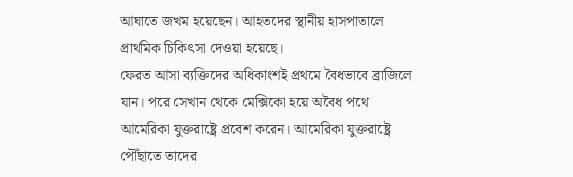আঘাতে জখম হয়েছেন। আহতদের স্থানীয় হাসপাতালে প্রাথমিক চিকিৎসা দেওয়া হয়েছে।
ফেরত আসা ব্যক্তিদের অধিকাংশই প্রথমে বৈধভাবে ব্রাজিলে যান। পরে সেখান থেকে মেক্সিকো হয়ে অবৈধ পথে আমেরিকা যুক্তরাষ্ট্রে প্রবেশ করেন। আমেরিকা যুক্তরাষ্ট্রে পৌঁছাতে তাদের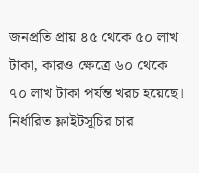জনপ্রতি প্রায় ৪৫ থেকে ৫০ লাখ টাকা, কারও ক্ষেত্রে ৬০ থেকে ৭০ লাখ টাকা পর্যন্ত খরচ হয়েছে।
নির্ধারিত ফ্লাইটসূচির চার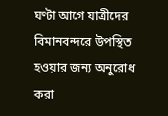ঘণ্টা আগে যাত্রীদের বিমানবন্দরে উপস্থিত হওয়ার জন্য অনুরোধ করা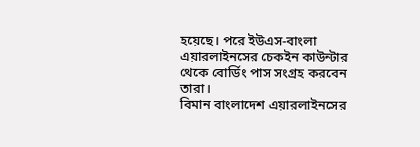হয়েছে। পরে ইউএস-বাংলা এয়ারলাইনসের চেকইন কাউন্টার থেকে বোর্ডিং পাস সংগ্রহ করবেন তারা।
বিমান বাংলাদেশ এয়ারলাইনসের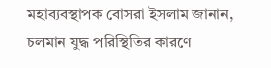মহাব্যবস্থাপক বোসরা ইসলাম জানান, চলমান যুদ্ধ পরিস্থিতির কারণে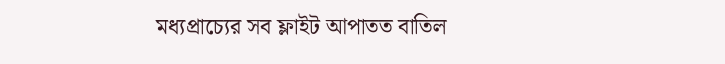মধ্যপ্রাচ্যের সব ফ্লাইট আপাতত বাতিল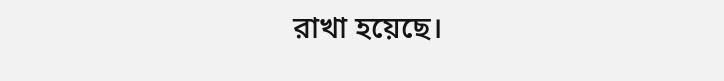রাখা হয়েছে।